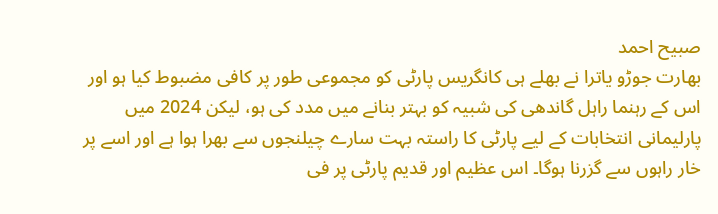صبیح احمد
بھارت جوڑو یاترا نے بھلے ہی کانگریس پارٹی کو مجموعی طور پر کافی مضبوط کیا ہو اور اس کے رہنما راہل گاندھی کی شبیہ کو بہتر بنانے میں مدد کی ہو، لیکن 2024 میں پارلیمانی انتخابات کے لیے پارٹی کا راستہ بہت سارے چیلنجوں سے بھرا ہوا ہے اور اسے پر خار راہوں سے گزرنا ہوگا۔ اس عظیم اور قدیم پارٹی پر فی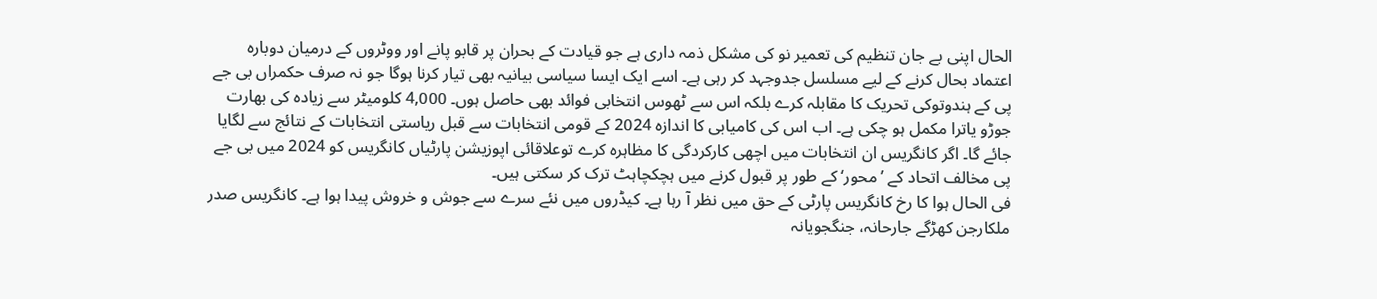الحال اپنی بے جان تنظیم کی تعمیر نو کی مشکل ذمہ داری ہے جو قیادت کے بحران پر قابو پانے اور ووٹروں کے درمیان دوبارہ اعتماد بحال کرنے کے لیے مسلسل جدوجہد کر رہی ہے۔ اسے ایک ایسا سیاسی بیانیہ بھی تیار کرنا ہوگا جو نہ صرف حکمراں بی جے پی کے ہندوتوکی تحریک کا مقابلہ کرے بلکہ اس سے ٹھوس انتخابی فوائد بھی حاصل ہوں۔ 4,000 کلومیٹر سے زیادہ کی بھارت جوڑو یاترا مکمل ہو چکی ہے۔ اب اس کی کامیابی کا اندازہ 2024 کے قومی انتخابات سے قبل ریاستی انتخابات کے نتائج سے لگایا جائے گا۔ اگر کانگریس ان انتخابات میں اچھی کارکردگی کا مظاہرہ کرے توعلاقائی اپوزیشن پارٹیاں کانگریس کو 2024 میں بی جے پی مخالف اتحاد کے ’محور‘ کے طور پر قبول کرنے میں ہچکچاہٹ ترک کر سکتی ہیں۔
فی الحال ہوا کا رخ کانگریس پارٹی کے حق میں نظر آ رہا ہے۔ کیڈروں میں نئے سرے سے جوش و خروش پیدا ہوا ہے۔ کانگریس صدر ملکارجن کھڑگے جارحانہ، جنگجویانہ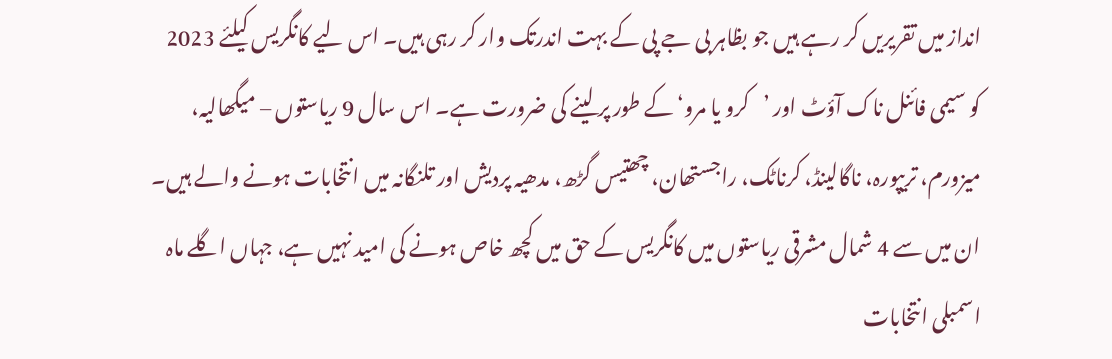انداز میں تقریریں کر رہے ہیں جو بظاہر بی جے پی کے بہت اندرتک وار کر رہی ہیں۔ اس لیے کانگریس کیلئے 2023 کو سیمی فائنل ناک آؤٹ اور ’کرو یا مرو‘ کے طور پر لینے کی ضرورت ہے۔ اس سال 9 ریاستوں – میگھالیہ، میزورم، تریپورہ، ناگالینڈ، کرناٹک، راجستھان، چھتیس گڑھ، مدھیہ پردیش اور تلنگانہ میں انتخابات ہونے والے ہیں۔ ان میں سے 4 شمال مشرقی ریاستوں میں کانگریس کے حق میں کچھ خاص ہونے کی امید نہیں ہے، جہاں اگلے ماہ اسمبلی انتخابات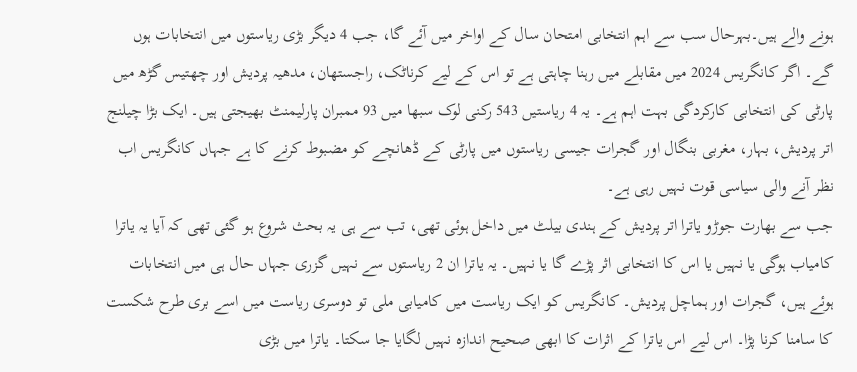ہونے والے ہیں۔بہرحال سب سے اہم انتخابی امتحان سال کے اواخر میں آئے گا، جب 4 دیگر بڑی ریاستوں میں انتخابات ہوں گے۔ اگر کانگریس 2024 میں مقابلے میں رہنا چاہتی ہے تو اس کے لیے کرناٹک، راجستھان، مدھیہ پردیش اور چھتیس گڑھ میں پارٹی کی انتخابی کارکردگی بہت اہم ہے۔ یہ 4 ریاستیں 543 رکنی لوک سبھا میں 93 ممبران پارلیمنٹ بھیجتی ہیں۔ ایک بڑا چیلنج اتر پردیش، بہار، مغربی بنگال اور گجرات جیسی ریاستوں میں پارٹی کے ڈھانچے کو مضبوط کرنے کا ہے جہاں کانگریس اب نظر آنے والی سیاسی قوت نہیں رہی ہے۔
جب سے بھارت جوڑو یاترا اتر پردیش کے ہندی بیلٹ میں داخل ہوئی تھی، تب سے ہی یہ بحث شروع ہو گئی تھی کہ آیا یہ یاترا کامیاب ہوگی یا نہیں یا اس کا انتخابی اثر پڑے گا یا نہیں۔ یہ یاترا ان 2 ریاستوں سے نہیں گزری جہاں حال ہی میں انتخابات ہوئے ہیں، گجرات اور ہماچل پردیش۔ کانگریس کو ایک ریاست میں کامیابی ملی تو دوسری ریاست میں اسے بری طرح شکست کا سامنا کرنا پڑا۔ اس لیے اس یاترا کے اثرات کا ابھی صحیح اندازہ نہیں لگایا جا سکتا۔ یاترا میں بڑی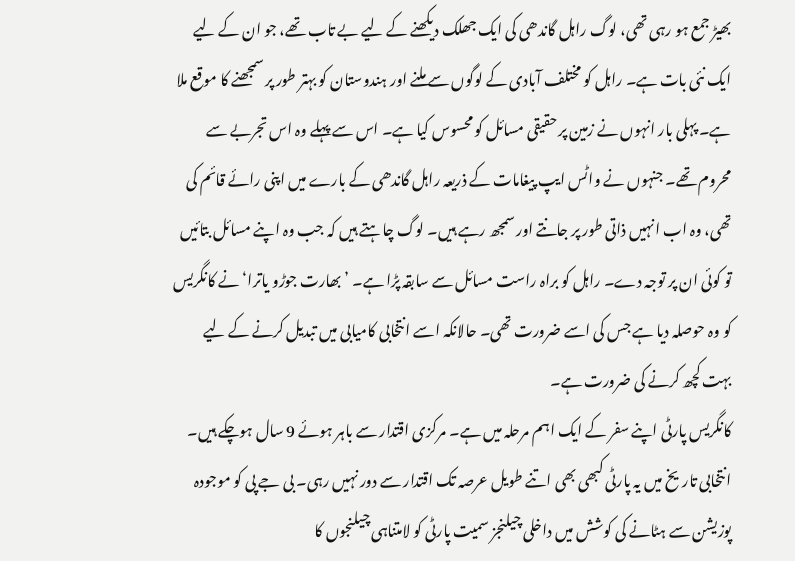بھیڑ جمع ہو رہی تھی، لوگ راہل گاندھی کی ایک جھلک دیکھنے کے لیے بے تاب تھے، جو ان کے لیے ایک نئی بات ہے۔ راہل کو مختلف آبادی کے لوگوں سے ملنے اور ہندوستان کو بہتر طور پر سمجھنے کا موقع ملا ہے۔ پہلی بار انہوں نے زمین پر حقیقی مسائل کو محسوس کیا ہے۔ اس سے پہلے وہ اس تجربے سے محروم تھے۔ جنہوں نے واٹس ایپ پیغامات کے ذریعہ راہل گاندھی کے بارے میں اپنی رائے قائم کی تھی، وہ اب انہیں ذاتی طور پر جانتے اور سمجھ رہے ہیں۔ لوگ چاہتے ہیں کہ جب وہ اپنے مسائل بتائیں تو کوئی ان پر توجہ دے۔ راہل کو براہ راست مسائل سے سابقہ پڑا ہے۔ ’بھارت جوڑو یاترا‘ نے کانگریس کو وہ حوصلہ دیا ہے جس کی اسے ضرورت تھی۔ حالانکہ اسے انتخابی کامیابی میں تبدیل کرنے کے لیے بہت کچھ کرنے کی ضرورت ہے۔
کانگریس پارٹی اپنے سفر کے ایک اہم مرحلہ میں ہے۔ مرکزی اقتدار سے باہر ہوئے 9 سال ہوچکے ہیں۔ انتخابی تاریخ میں یہ پارٹی کبھی بھی اتنے طویل عرصہ تک اقتدار سے دور نہیں رہی۔ بی جے پی کو موجودہ پوزیشن سے ہٹانے کی کوشش میں داخلی چیلنجز سمیت پارٹی کو لامتناہی چیلنجوں کا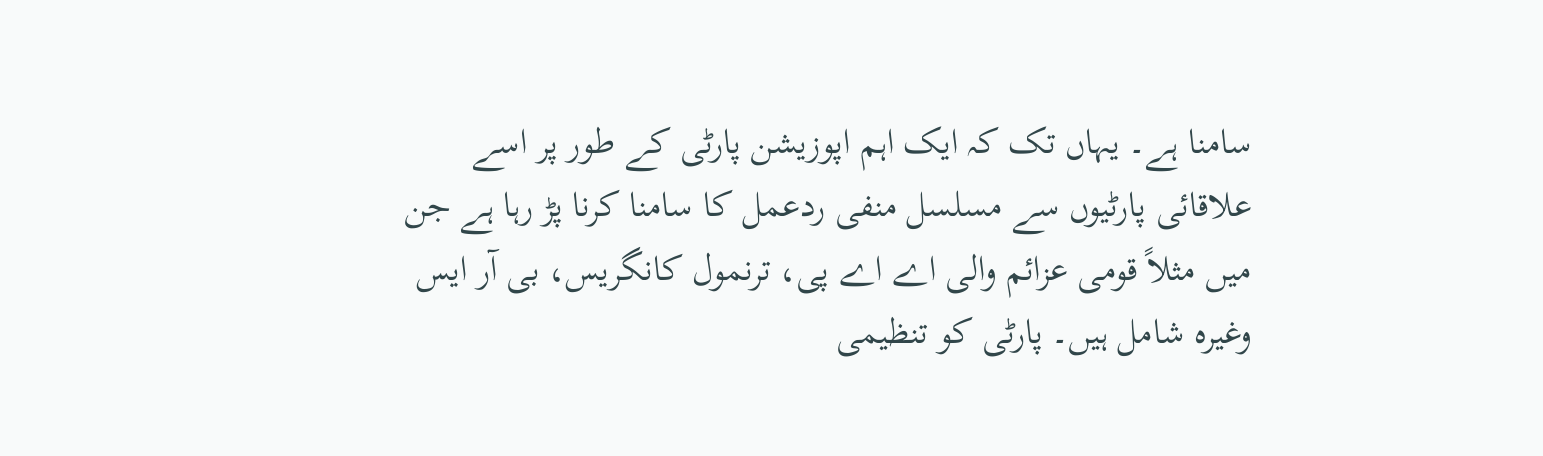سامنا ہے۔ یہاں تک کہ ایک اہم اپوزیشن پارٹی کے طور پر اسے علاقائی پارٹیوں سے مسلسل منفی ردعمل کا سامنا کرنا پڑ رہا ہے جن میں مثلاً قومی عزائم والی اے اے پی، ترنمول کانگریس، بی آر ایس وغیرہ شامل ہیں۔ پارٹی کو تنظیمی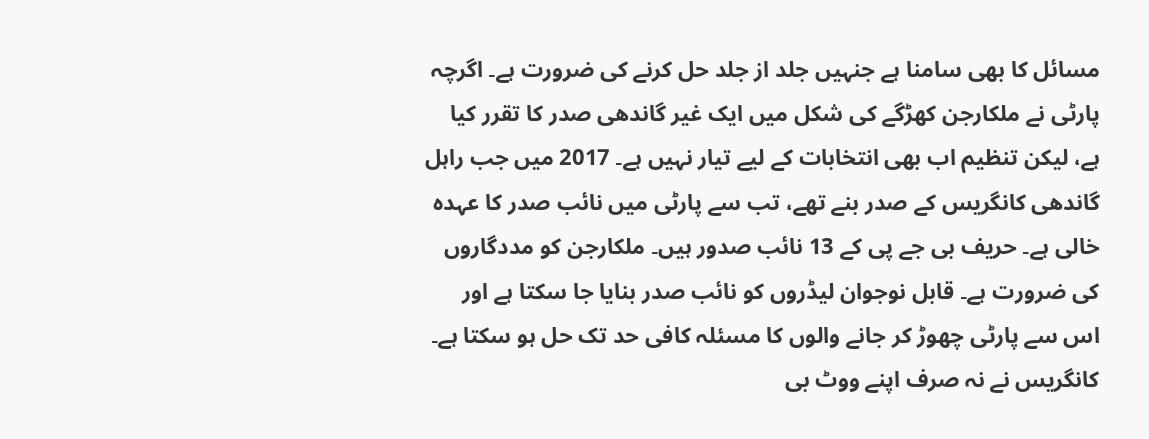مسائل کا بھی سامنا ہے جنہیں جلد از جلد حل کرنے کی ضرورت ہے۔ اگرچہ پارٹی نے ملکارجن کھڑگے کی شکل میں ایک غیر گاندھی صدر کا تقرر کیا ہے، لیکن تنظیم اب بھی انتخابات کے لیے تیار نہیں ہے۔ 2017 میں جب راہل گاندھی کانگریس کے صدر بنے تھے، تب سے پارٹی میں نائب صدر کا عہدہ خالی ہے۔ حریف بی جے پی کے 13 نائب صدور ہیں۔ ملکارجن کو مددگاروں کی ضرورت ہے۔ قابل نوجوان لیڈروں کو نائب صدر بنایا جا سکتا ہے اور اس سے پارٹی چھوڑ کر جانے والوں کا مسئلہ کافی حد تک حل ہو سکتا ہے۔ کانگریس نے نہ صرف اپنے ووٹ بی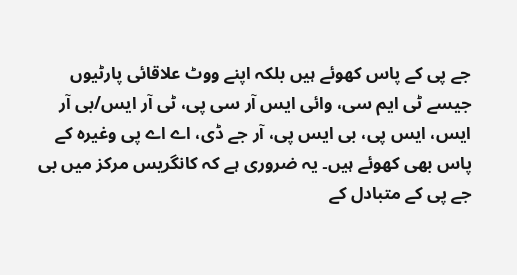جے پی کے پاس کھوئے ہیں بلکہ اپنے ووٹ علاقائی پارٹیوں جیسے ٹی ایم سی، وائی ایس آر سی پی، ٹی آر ایس/بی آر ایس، ایس پی، بی ایس پی، آر جے ڈی، اے اے پی وغیرہ کے پاس بھی کھوئے ہیں۔ یہ ضروری ہے کہ کانگریس مرکز میں بی جے پی کے متبادل کے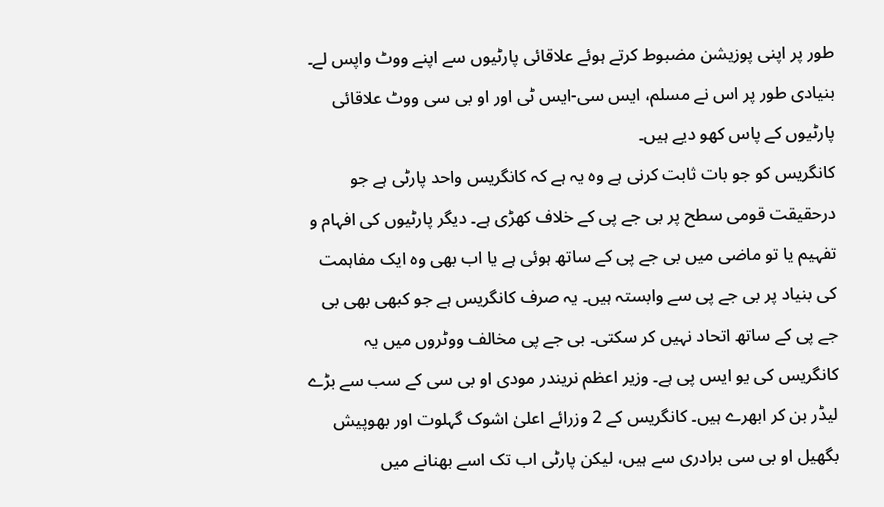طور پر اپنی پوزیشن مضبوط کرتے ہوئے علاقائی پارٹیوں سے اپنے ووٹ واپس لے۔ بنیادی طور پر اس نے مسلم، ایس سی-ایس ٹی اور او بی سی ووٹ علاقائی پارٹیوں کے پاس کھو دیے ہیں۔
کانگریس کو جو بات ثابت کرنی ہے وہ یہ ہے کہ کانگریس واحد پارٹی ہے جو درحقیقت قومی سطح پر بی جے پی کے خلاف کھڑی ہے۔ دیگر پارٹیوں کی افہام و تفہیم یا تو ماضی میں بی جے پی کے ساتھ ہوئی ہے یا اب بھی وہ ایک مفاہمت کی بنیاد پر بی جے پی سے وابستہ ہیں۔ یہ صرف کانگریس ہے جو کبھی بھی بی جے پی کے ساتھ اتحاد نہیں کر سکتی۔ بی جے پی مخالف ووٹروں میں یہ کانگریس کی یو ایس پی ہے۔ وزیر اعظم نریندر مودی او بی سی کے سب سے بڑے لیڈر بن کر ابھرے ہیں۔ کانگریس کے 2 وزرائے اعلیٰ اشوک گہلوت اور بھوپیش بگھیل او بی سی برادری سے ہیں، لیکن پارٹی اب تک اسے بھنانے میں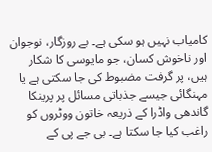کامیاب نہیں ہو سکی ہے۔ بے روزگار، نوجوان اور ناخوش کسان، جو مایوسی کا شکار ہیں، پر گرفت مضبوط کی جا سکتی ہے یا مہنگائی جیسے جذباتی مسائل پر پرینکا گاندھی واڈرا کے ذریعہ خاتون ووٹروں کو راغب کیا جا سکتا ہے۔ بی جے پی کے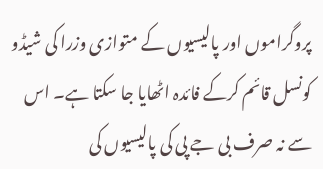پروگراموں اور پالیسیوں کے متوازی وزرا کی شیڈو کونسل قائم کرکے فائدہ اٹھایا جا سکتا ہے۔ اس سے نہ صرف بی جے پی کی پالیسیوں کی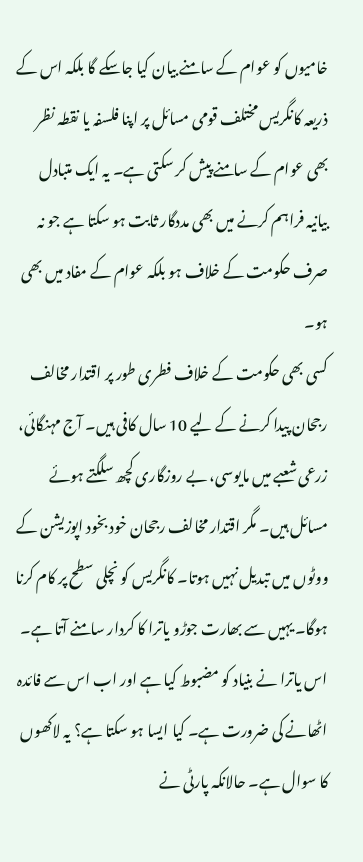خامیوں کو عوام کے سامنے بیان کیا جاسکے گا بلکہ اس کے ذریعہ کانگریس مختلف قومی مسائل پر اپنا فلسفہ یا نقطہ نظر بھی عوام کے سامنے پیش کر سکتی ہے۔ یہ ایک متبادل بیانیہ فراہم کرنے میں بھی مددگار ثابت ہو سکتا ہے جو نہ صرف حکومت کے خلاف ہو بلکہ عوام کے مفاد میں بھی ہو۔
کسی بھی حکومت کے خلاف فطری طور پر اقتدار مخالف رجحان پیدا کرنے کے لیے 10 سال کافی ہیں۔ آج مہنگائی، زرعی شعبے میں مایوسی، بے روزگاری کچھ سلگتے ہوئے مسائل ہیں۔ مگر اقتدار مخالف رجحان خود بخود اپوزیشن کے ووٹوں میں تبدیل نہیں ہوتا۔ کانگریس کو نچلی سطح پر کام کرنا ہوگا۔ یہیں سے بھارت جوڑو یاترا کا کردار سامنے آتا ہے۔ اس یاترا نے بنیاد کو مضبوط کیا ہے اور اب اس سے فائدہ اٹھانے کی ضرورت ہے۔ کیا ایسا ہو سکتا ہے؟ یہ لاکھوں کا سوال ہے۔ حالانکہ پارٹی نے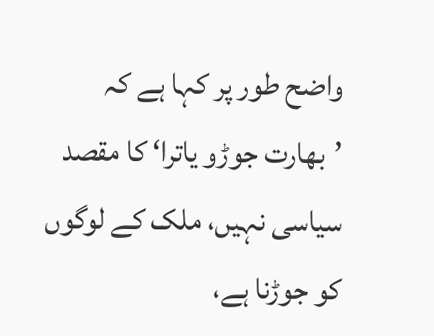واضح طور پر کہا ہے کہ ’بھارت جوڑو یاترا‘ کا مقصد سیاسی نہیں، ملک کے لوگوں کو جوڑنا ہے،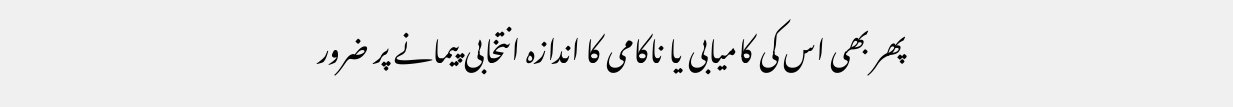پھر بھی اس کی کامیابی یا ناکامی کا اندازہ انتخابی پیمانے پر ضرور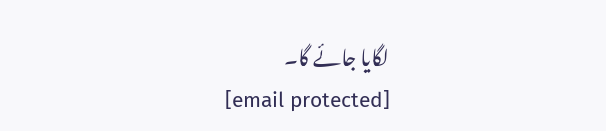لگایا جائے گا۔
[email protected]